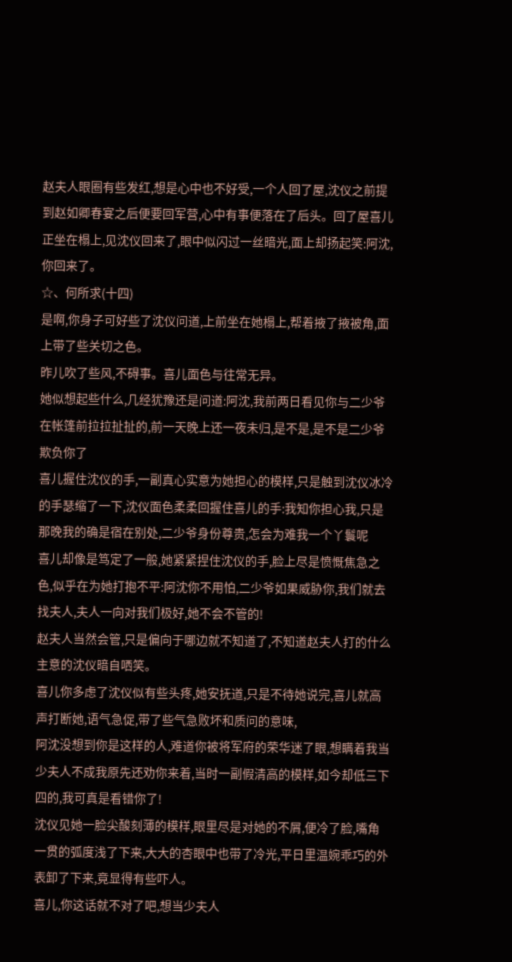赵夫人眼圈有些发红,想是心中也不好受,一个人回了屋,沈仪之前提到赵如卿春宴之后便要回军营,心中有事便落在了后头。回了屋喜儿正坐在榻上,见沈仪回来了,眼中似闪过一丝暗光,面上却扬起笑:阿沈,你回来了。
☆、何所求(十四)
是啊,你身子可好些了沈仪问道,上前坐在她榻上,帮着掖了掖被角,面上带了些关切之色。
昨儿吹了些风,不碍事。喜儿面色与往常无异。
她似想起些什么,几经犹豫还是问道:阿沈,我前两日看见你与二少爷在帐篷前拉拉扯扯的,前一天晚上还一夜未归,是不是,是不是二少爷欺负你了
喜儿握住沈仪的手,一副真心实意为她担心的模样,只是触到沈仪冰冷的手瑟缩了一下,沈仪面色柔柔回握住喜儿的手:我知你担心我,只是那晚我的确是宿在别处,二少爷身份尊贵,怎会为难我一个丫鬟呢
喜儿却像是笃定了一般,她紧紧捏住沈仪的手,脸上尽是愤慨焦急之色,似乎在为她打抱不平:阿沈你不用怕,二少爷如果威胁你,我们就去找夫人,夫人一向对我们极好,她不会不管的!
赵夫人当然会管,只是偏向于哪边就不知道了,不知道赵夫人打的什么主意的沈仪暗自哂笑。
喜儿你多虑了沈仪似有些头疼,她安抚道,只是不待她说完,喜儿就高声打断她,语气急促,带了些气急败坏和质问的意味,
阿沈没想到你是这样的人,难道你被将军府的荣华迷了眼,想瞒着我当少夫人不成我原先还劝你来着,当时一副假清高的模样,如今却低三下四的,我可真是看错你了!
沈仪见她一脸尖酸刻薄的模样,眼里尽是对她的不屑,便冷了脸,嘴角一贯的弧度浅了下来,大大的杏眼中也带了冷光,平日里温婉乖巧的外表卸了下来,竟显得有些吓人。
喜儿,你这话就不对了吧,想当少夫人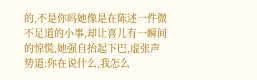的,不是你吗她像是在陈述一件微不足道的小事,却让喜儿有一瞬间的惊慌,她强自抬起下巴,虚张声势道:你在说什么,我怎么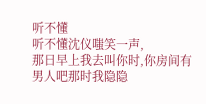听不懂
听不懂沈仪嗤笑一声,
那日早上我去叫你时,你房间有男人吧那时我隐隐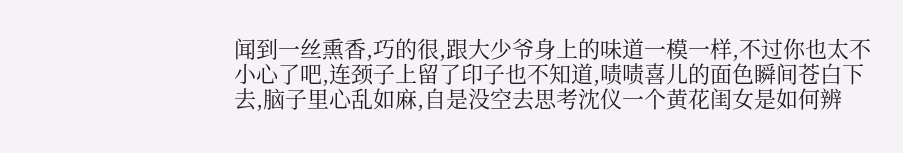闻到一丝熏香,巧的很,跟大少爷身上的味道一模一样,不过你也太不小心了吧,连颈子上留了印子也不知道,啧啧喜儿的面色瞬间苍白下去,脑子里心乱如麻,自是没空去思考沈仪一个黄花闺女是如何辨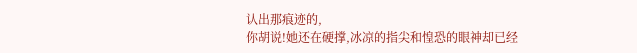认出那痕迹的,
你胡说!她还在硬撑,冰凉的指尖和惶恐的眼神却已经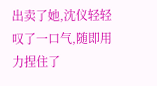出卖了她,沈仪轻轻叹了一口气,随即用力捏住了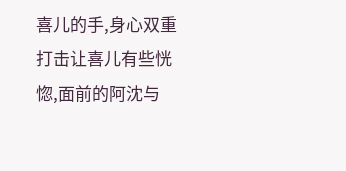喜儿的手,身心双重打击让喜儿有些恍惚,面前的阿沈与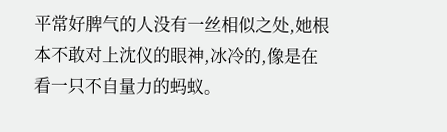平常好脾气的人没有一丝相似之处,她根本不敢对上沈仪的眼神,冰冷的,像是在看一只不自量力的蚂蚁。